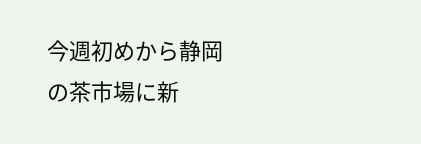今週初めから静岡の茶市場に新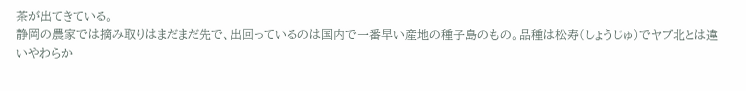茶が出てきている。
静岡の農家では摘み取りはまだまだ先で、出回っているのは国内で一番早い産地の種子島のもの。品種は松寿(しょうじゅ)でヤブ北とは違いやわらか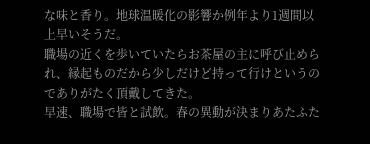な味と香り。地球温暖化の影響か例年より1週間以上早いそうだ。
職場の近くを歩いていたらお茶屋の主に呼び止められ、縁起ものだから少しだけど持って行けというのでありがたく頂戴してきた。
早速、職場で皆と試飲。春の異動が決まりあたふた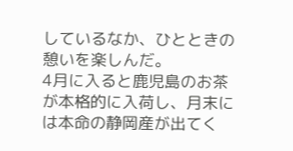しているなか、ひとときの憩いを楽しんだ。
4月に入ると鹿児島のお茶が本格的に入荷し、月末には本命の静岡産が出てく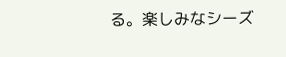る。楽しみなシーズ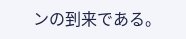ンの到来である。